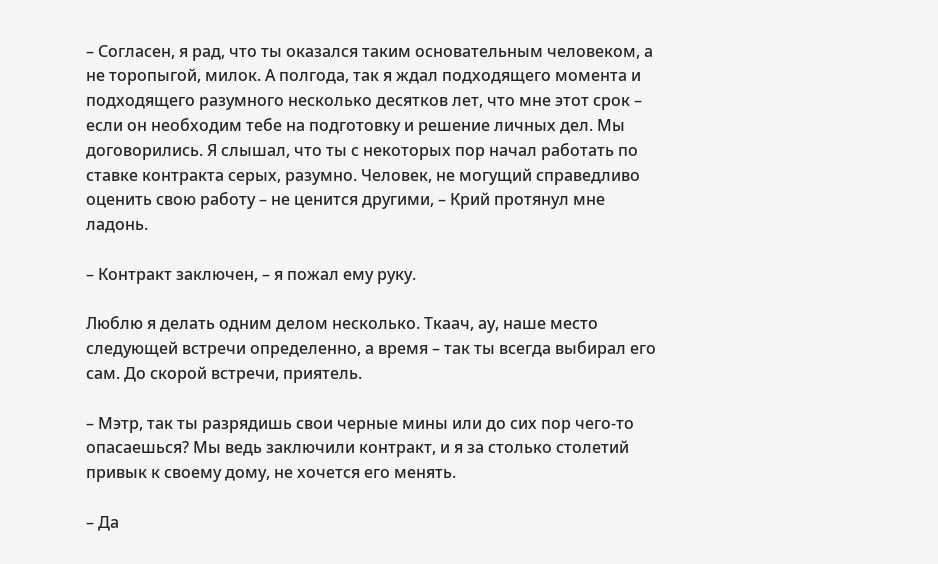– Согласен, я рад, что ты оказался таким основательным человеком, а не торопыгой, милок. А полгода, так я ждал подходящего момента и подходящего разумного несколько десятков лет, что мне этот срок – если он необходим тебе на подготовку и решение личных дел. Мы договорились. Я слышал, что ты с некоторых пор начал работать по ставке контракта серых, разумно. Человек, не могущий справедливо оценить свою работу – не ценится другими, – Крий протянул мне ладонь.

– Контракт заключен, – я пожал ему руку.

Люблю я делать одним делом несколько. Ткаач, ау, наше место следующей встречи определенно, а время – так ты всегда выбирал его сам. До скорой встречи, приятель.

– Мэтр, так ты разрядишь свои черные мины или до сих пор чего-то опасаешься? Мы ведь заключили контракт, и я за столько столетий привык к своему дому, не хочется его менять.

– Да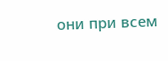они при всем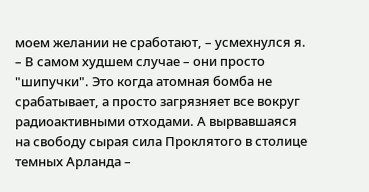моем желании не сработают, – усмехнулся я. – В самом худшем случае – они просто "шипучки". Это когда атомная бомба не срабатывает, а просто загрязняет все вокруг радиоактивными отходами. А вырвавшаяся на свободу сырая сила Проклятого в столице темных Арланда –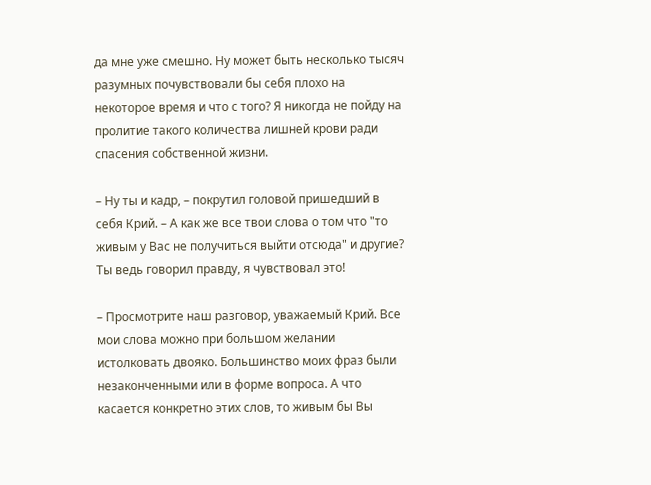да мне уже смешно. Ну может быть несколько тысяч разумных почувствовали бы себя плохо на некоторое время и что с того? Я никогда не пойду на пролитие такого количества лишней крови ради спасения собственной жизни.

– Ну ты и кадр, – покрутил головой пришедший в себя Крий. – А как же все твои слова о том что "то живым у Вас не получиться выйти отсюда" и другие? Ты ведь говорил правду, я чувствовал это!

– Просмотрите наш разговор, уважаемый Крий. Все мои слова можно при большом желании истолковать двояко. Большинство моих фраз были незаконченными или в форме вопроса. А что касается конкретно этих слов, то живым бы Вы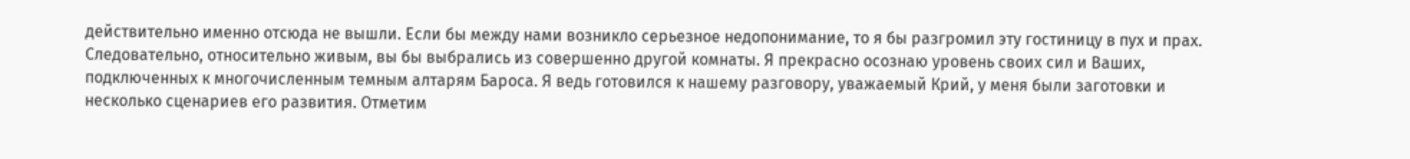действительно именно отсюда не вышли. Если бы между нами возникло серьезное недопонимание, то я бы разгромил эту гостиницу в пух и прах. Следовательно, относительно живым, вы бы выбрались из совершенно другой комнаты. Я прекрасно осознаю уровень своих сил и Ваших, подключенных к многочисленным темным алтарям Бароса. Я ведь готовился к нашему разговору, уважаемый Крий, у меня были заготовки и несколько сценариев его развития. Отметим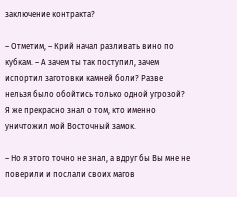заключение контракта?

– Отметим, – Крий начал разливать вино по кубкам. – А зачем ты так поступил, зачем испортил заготовки камней боли? Разве нельзя было обойтись только одной угрозой? Я же прекрасно знал о том, кто именно уничтожил мой Восточный замок.

– Но я этого точно не знал, а вдруг бы Вы мне не поверили и послали своих магов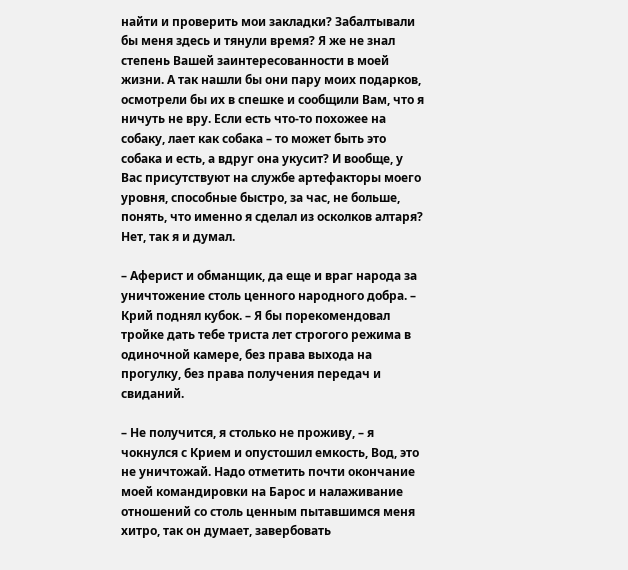найти и проверить мои закладки? Забалтывали бы меня здесь и тянули время? Я же не знал степень Вашей заинтересованности в моей жизни. А так нашли бы они пару моих подарков, осмотрели бы их в спешке и сообщили Вам, что я ничуть не вру. Если есть что-то похожее на собаку, лает как собака – то может быть это собака и есть, а вдруг она укусит? И вообще, у Вас присутствуют на службе артефакторы моего уровня, способные быстро, за час, не больше, понять, что именно я сделал из осколков алтаря? Нет, так я и думал.

– Аферист и обманщик, да еще и враг народа за уничтожение столь ценного народного добра. – Крий поднял кубок. – Я бы порекомендовал тройке дать тебе триста лет строгого режима в одиночной камере, без права выхода на прогулку, без права получения передач и свиданий.

– Не получится, я столько не проживу, – я чокнулся с Крием и опустошил емкость, Вод, это не уничтожай. Надо отметить почти окончание моей командировки на Барос и налаживание отношений со столь ценным пытавшимся меня хитро, так он думает, завербовать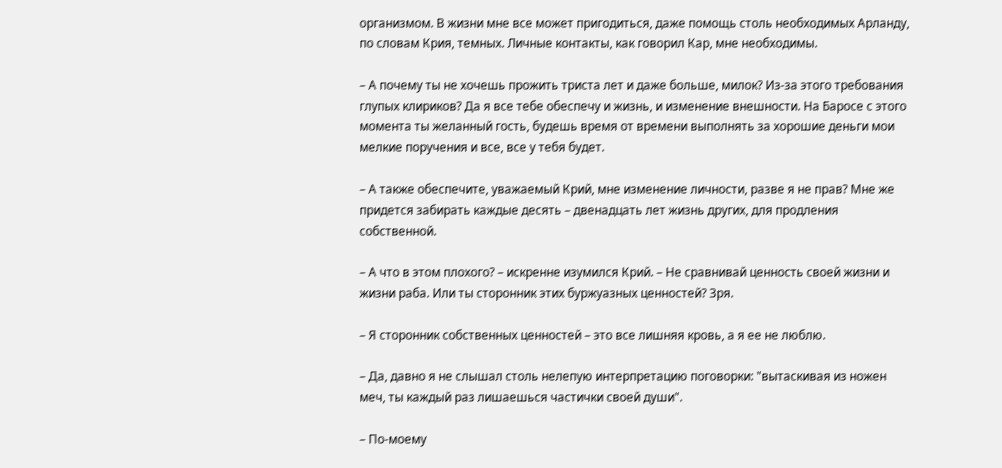организмом. В жизни мне все может пригодиться, даже помощь столь необходимых Арланду, по словам Крия, темных. Личные контакты, как говорил Кар, мне необходимы.

– А почему ты не хочешь прожить триста лет и даже больше, милок? Из-за этого требования глупых клириков? Да я все тебе обеспечу и жизнь, и изменение внешности. На Баросе с этого момента ты желанный гость, будешь время от времени выполнять за хорошие деньги мои мелкие поручения и все, все у тебя будет.

– А также обеспечите, уважаемый Крий, мне изменение личности, разве я не прав? Мне же придется забирать каждые десять – двенадцать лет жизнь других, для продления собственной.

– А что в этом плохого? – искренне изумился Крий. – Не сравнивай ценность своей жизни и жизни раба. Или ты сторонник этих буржуазных ценностей? Зря.

– Я сторонник собственных ценностей – это все лишняя кровь, а я ее не люблю.

– Да, давно я не слышал столь нелепую интерпретацию поговорки: "вытаскивая из ножен меч, ты каждый раз лишаешься частички своей души".

– По-моему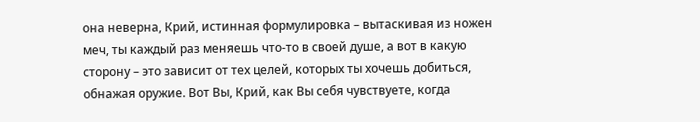она неверна, Крий, истинная формулировка – вытаскивая из ножен меч, ты каждый раз меняешь что-то в своей душе, а вот в какую сторону – это зависит от тех целей, которых ты хочешь добиться, обнажая оружие. Вот Вы, Крий, как Вы себя чувствуете, когда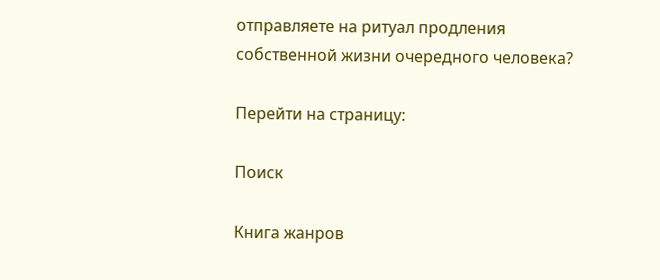отправляете на ритуал продления собственной жизни очередного человека?

Перейти на страницу:

Поиск

Книга жанров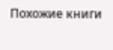Похожие книги